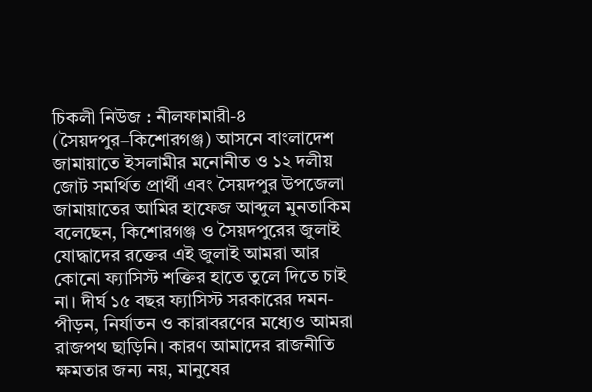চিকলী নিউজ : নীলফামারী-৪ (সৈয়দপুর–কিশোরগঞ্জ) আসনে বাংলাদেশ জামায়াতে ইসলামীর মনোনীত ও ১২ দলীয় জোট সমর্থিত প্রার্থী এবং সৈয়দপুর উপজেলা জামায়াতের আমির হাফেজ আব্দুল মুনতাকিম বলেছেন, কিশোরগঞ্জ ও সৈয়দপুরের জুলাই যোদ্ধাদের রক্তের এই জুলাই আমরা আর কোনো ফ্যাসিস্ট শক্তির হাতে তুলে দিতে চাই না। দীর্ঘ ১৫ বছর ফ্যাসিস্ট সরকারের দমন-পীড়ন, নির্যাতন ও কারাবরণের মধ্যেও আমরা রাজপথ ছাড়িনি। কারণ আমাদের রাজনীতি ক্ষমতার জন্য নয়, মানুষের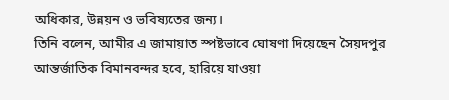অধিকার, উন্নয়ন ও ভবিষ্যতের জন্য।
তিনি বলেন, আমীর এ জামায়াত স্পষ্টভাবে ঘোষণা দিয়েছেন সৈয়দপুর আন্তর্জাতিক বিমানবন্দর হবে, হারিয়ে যাওয়া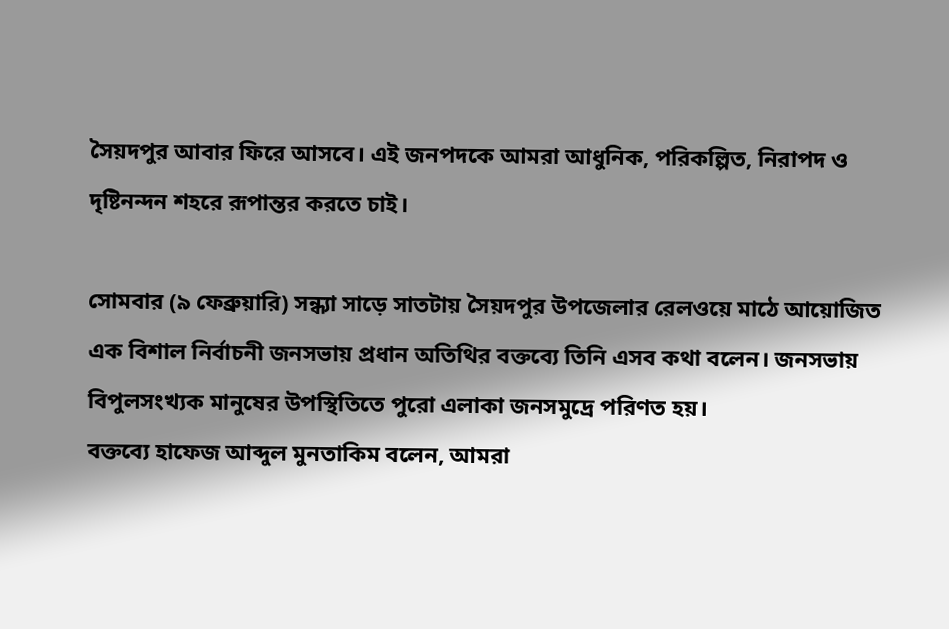সৈয়দপুর আবার ফিরে আসবে। এই জনপদকে আমরা আধুনিক, পরিকল্পিত, নিরাপদ ও দৃষ্টিনন্দন শহরে রূপান্তর করতে চাই।

সোমবার (৯ ফেব্রুয়ারি) সন্ধ্যা সাড়ে সাতটায় সৈয়দপুর উপজেলার রেলওয়ে মাঠে আয়োজিত এক বিশাল নির্বাচনী জনসভায় প্রধান অতিথির বক্তব্যে তিনি এসব কথা বলেন। জনসভায় বিপুলসংখ্যক মানুষের উপস্থিতিতে পুরো এলাকা জনসমুদ্রে পরিণত হয়।
বক্তব্যে হাফেজ আব্দুল মুনতাকিম বলেন, আমরা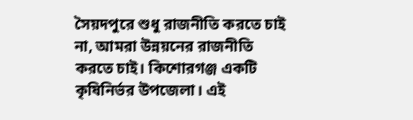সৈয়দপুরে শুধু রাজনীতি করতে চাই না, আমরা উন্নয়নের রাজনীতি করতে চাই। কিশোরগঞ্জ একটি কৃষিনির্ভর উপজেলা। এই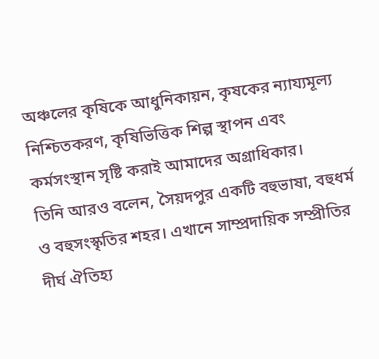অঞ্চলের কৃষিকে আধুনিকায়ন, কৃষকের ন্যায্যমূল্য নিশ্চিতকরণ, কৃষিভিত্তিক শিল্প স্থাপন এবং কর্মসংস্থান সৃষ্টি করাই আমাদের অগ্রাধিকার।
তিনি আরও বলেন, সৈয়দপুর একটি বহুভাষা, বহুধর্ম ও বহুসংস্কৃতির শহর। এখানে সাম্প্রদায়িক সম্প্রীতির দীর্ঘ ঐতিহ্য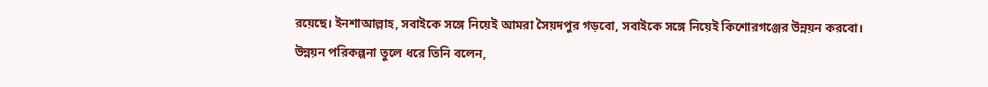রয়েছে। ইনশাআল্লাহ, সবাইকে সঙ্গে নিয়েই আমরা সৈয়দপুর গড়বো, সবাইকে সঙ্গে নিয়েই কিশোরগঞ্জের উন্নয়ন করবো।
উন্নয়ন পরিকল্পনা তুলে ধরে তিনি বলেন,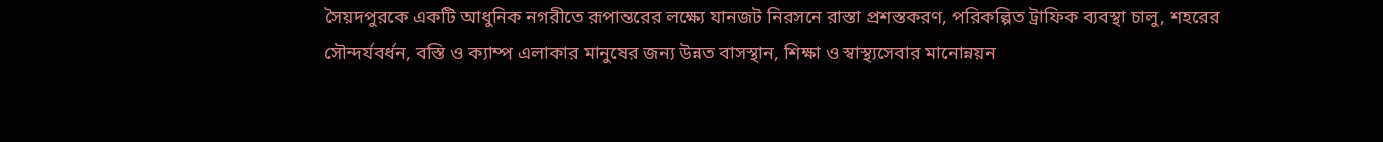সৈয়দপুরকে একটি আধুনিক নগরীতে রূপান্তরের লক্ষ্যে যানজট নিরসনে রাস্তা প্রশস্তকরণ, পরিকল্পিত ট্রাফিক ব্যবস্থা চালু, শহরের সৌন্দর্যবর্ধন, বস্তি ও ক্যাম্প এলাকার মানুষের জন্য উন্নত বাসস্থান, শিক্ষা ও স্বাস্থ্যসেবার মানোন্নয়ন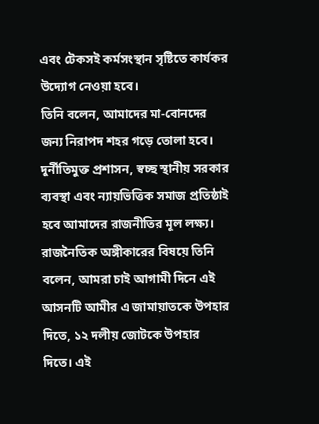এবং টেকসই কর্মসংস্থান সৃষ্টিতে কার্যকর উদ্যোগ নেওয়া হবে।
তিনি বলেন, আমাদের মা-বোনদের জন্য নিরাপদ শহর গড়ে তোলা হবে। দুর্নীতিমুক্ত প্রশাসন, স্বচ্ছ স্থানীয় সরকার ব্যবস্থা এবং ন্যায়ভিত্তিক সমাজ প্রতিষ্ঠাই হবে আমাদের রাজনীতির মূল লক্ষ্য।
রাজনৈতিক অঙ্গীকারের বিষয়ে তিনি বলেন, আমরা চাই আগামী দিনে এই আসনটি আমীর এ জামায়াতকে উপহার দিতে, ১২ দলীয় জোটকে উপহার দিতে। এই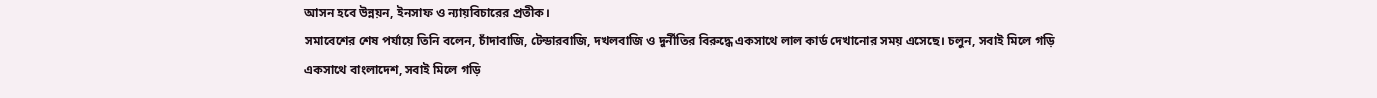আসন হবে উন্নয়ন, ইনসাফ ও ন্যায়বিচারের প্রতীক।
সমাবেশের শেষ পর্যায়ে তিনি বলেন, চাঁদাবাজি, টেন্ডারবাজি, দখলবাজি ও দুর্নীতির বিরুদ্ধে একসাথে লাল কার্ড দেখানোর সময় এসেছে। চলুন, সবাই মিলে গড়ি একসাথে বাংলাদেশ, সবাই মিলে গড়ি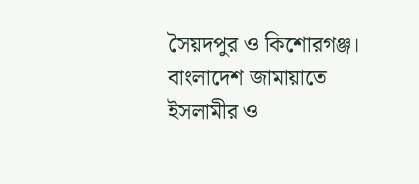সৈয়দপুর ও কিশোরগঞ্জ। বাংলাদেশ জামায়াতে ইসলামীর ও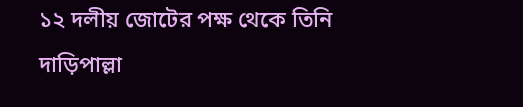১২ দলীয় জোটের পক্ষ থেকে তিনি দাড়িপাল্লা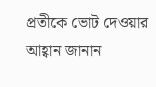প্রতীকে ভোট দেওয়ার আহ্বান জানান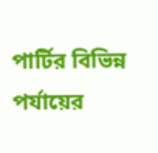পার্টির বিভিন্ন পর্যায়ের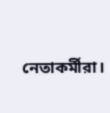নেতাকর্মীরা।